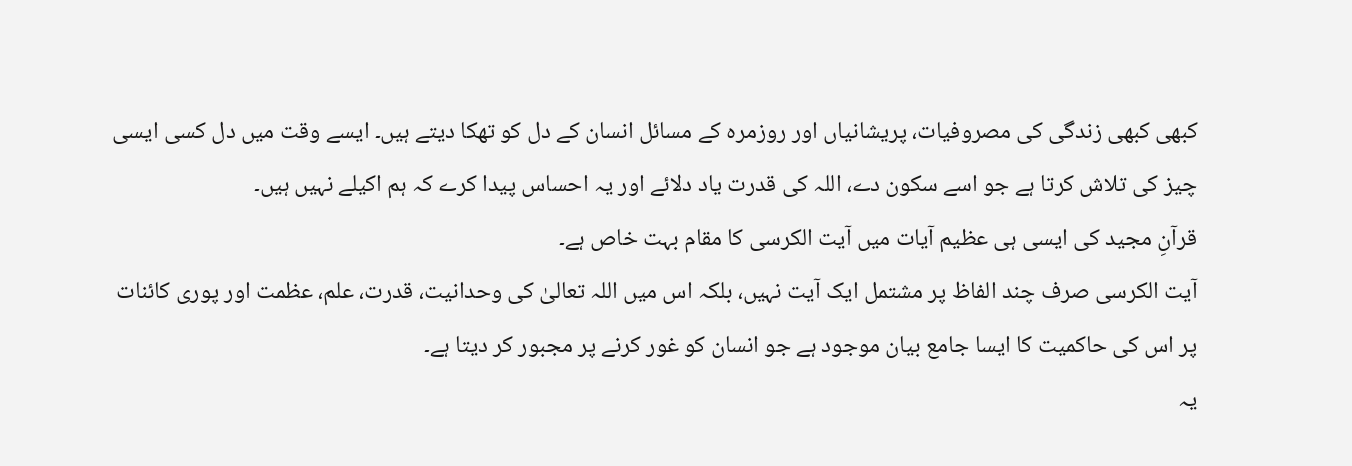کبھی کبھی زندگی کی مصروفیات، پریشانیاں اور روزمرہ کے مسائل انسان کے دل کو تھکا دیتے ہیں۔ ایسے وقت میں دل کسی ایسی چیز کی تلاش کرتا ہے جو اسے سکون دے، اللہ کی قدرت یاد دلائے اور یہ احساس پیدا کرے کہ ہم اکیلے نہیں ہیں۔
قرآنِ مجید کی ایسی ہی عظیم آیات میں آیت الکرسی کا مقام بہت خاص ہے۔
آیت الکرسی صرف چند الفاظ پر مشتمل ایک آیت نہیں، بلکہ اس میں اللہ تعالیٰ کی وحدانیت، قدرت، علم، عظمت اور پوری کائنات پر اس کی حاکمیت کا ایسا جامع بیان موجود ہے جو انسان کو غور کرنے پر مجبور کر دیتا ہے۔
یہ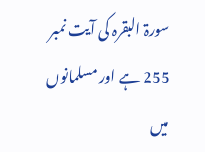سورۃ البقرہ کی آیت نمبر 255 ہے اور مسلمانوں میں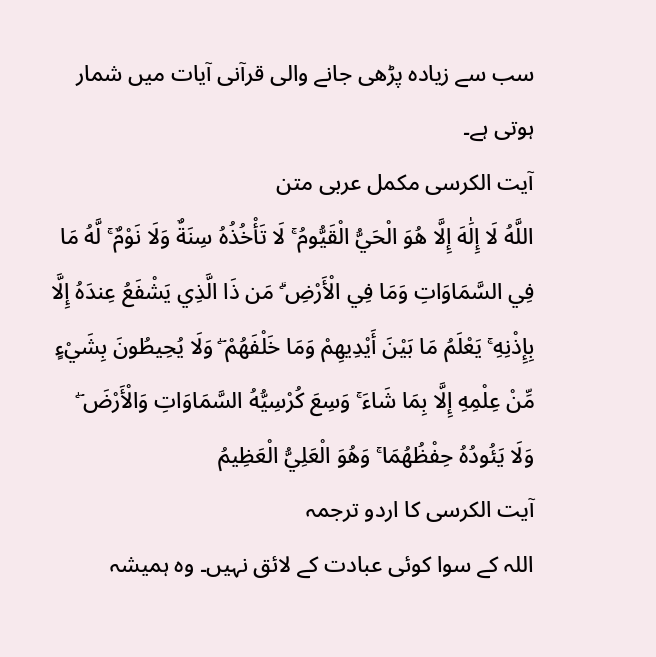سب سے زیادہ پڑھی جانے والی قرآنی آیات میں شمار ہوتی ہے۔
آیت الکرسی مکمل عربی متن
اللَّهُ لَا إِلَٰهَ إِلَّا هُوَ الْحَيُّ الْقَيُّومُ ۚ لَا تَأْخُذُهُ سِنَةٌ وَلَا نَوْمٌ ۚ لَّهُ مَا فِي السَّمَاوَاتِ وَمَا فِي الْأَرْضِ ۗ مَن ذَا الَّذِي يَشْفَعُ عِندَهُ إِلَّا بِإِذْنِهِ ۚ يَعْلَمُ مَا بَيْنَ أَيْدِيهِمْ وَمَا خَلْفَهُمْ ۖ وَلَا يُحِيطُونَ بِشَيْءٍ مِّنْ عِلْمِهِ إِلَّا بِمَا شَاءَ ۚ وَسِعَ كُرْسِيُّهُ السَّمَاوَاتِ وَالْأَرْضَ ۖ وَلَا يَئُودُهُ حِفْظُهُمَا ۚ وَهُوَ الْعَلِيُّ الْعَظِيمُ
آیت الکرسی کا اردو ترجمہ
اللہ کے سوا کوئی عبادت کے لائق نہیں۔ وہ ہمیشہ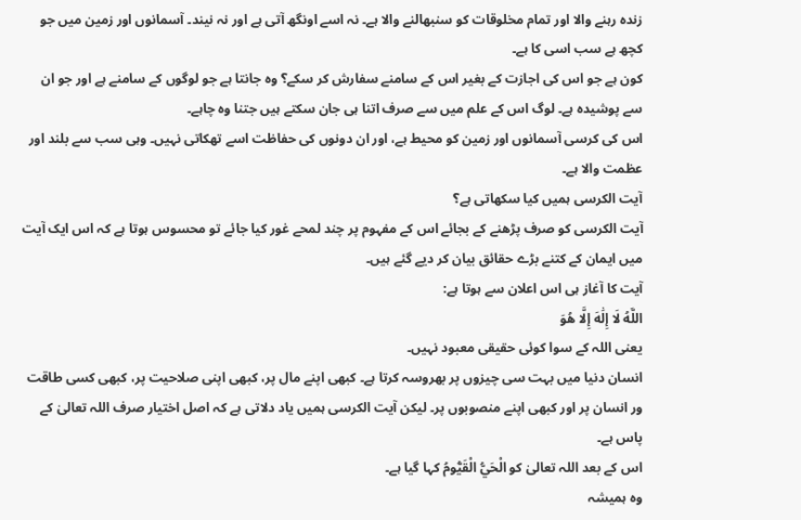زندہ رہنے والا اور تمام مخلوقات کو سنبھالنے والا ہے۔ نہ اسے اونگھ آتی ہے اور نہ نیند۔ آسمانوں اور زمین میں جو کچھ ہے سب اسی کا ہے۔
کون ہے جو اس کی اجازت کے بغیر اس کے سامنے سفارش کر سکے؟ وہ جانتا ہے جو لوگوں کے سامنے ہے اور جو ان سے پوشیدہ ہے۔ لوگ اس کے علم میں سے صرف اتنا ہی جان سکتے ہیں جتنا وہ چاہے۔
اس کی کرسی آسمانوں اور زمین کو محیط ہے، اور ان دونوں کی حفاظت اسے تھکاتی نہیں۔ وہی سب سے بلند اور عظمت والا ہے۔
آیت الکرسی ہمیں کیا سکھاتی ہے؟
آیت الکرسی کو صرف پڑھنے کے بجائے اس کے مفہوم پر چند لمحے غور کیا جائے تو محسوس ہوتا ہے کہ اس ایک آیت میں ایمان کے کتنے بڑے حقائق بیان کر دیے گئے ہیں۔
آیت کا آغاز ہی اس اعلان سے ہوتا ہے:
اللَّهُ لَا إِلَٰهَ إِلَّا هُوَ
یعنی اللہ کے سوا کوئی حقیقی معبود نہیں۔
انسان دنیا میں بہت سی چیزوں پر بھروسہ کرتا ہے۔ کبھی اپنے مال پر، کبھی اپنی صلاحیت پر، کبھی کسی طاقت ور انسان پر اور کبھی اپنے منصوبوں پر۔ لیکن آیت الکرسی ہمیں یاد دلاتی ہے کہ اصل اختیار صرف اللہ تعالیٰ کے پاس ہے۔
اس کے بعد اللہ تعالیٰ کو الْحَيُّ الْقَيُّومُ کہا گیا ہے۔
وہ ہمیشہ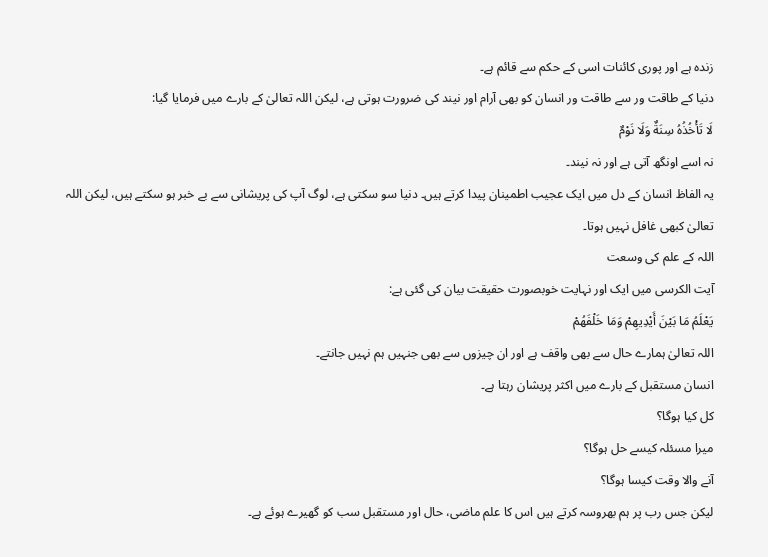زندہ ہے اور پوری کائنات اسی کے حکم سے قائم ہے۔
دنیا کے طاقت ور سے طاقت ور انسان کو بھی آرام اور نیند کی ضرورت ہوتی ہے، لیکن اللہ تعالیٰ کے بارے میں فرمایا گیا:
لَا تَأْخُذُهُ سِنَةٌ وَلَا نَوْمٌ
نہ اسے اونگھ آتی ہے اور نہ نیند۔
یہ الفاظ انسان کے دل میں ایک عجیب اطمینان پیدا کرتے ہیں۔ دنیا سو سکتی ہے، لوگ آپ کی پریشانی سے بے خبر ہو سکتے ہیں، لیکن اللہ تعالیٰ کبھی غافل نہیں ہوتا۔
اللہ کے علم کی وسعت
آیت الکرسی میں ایک اور نہایت خوبصورت حقیقت بیان کی گئی ہے:
يَعْلَمُ مَا بَيْنَ أَيْدِيهِمْ وَمَا خَلْفَهُمْ
اللہ تعالیٰ ہمارے حال سے بھی واقف ہے اور ان چیزوں سے بھی جنہیں ہم نہیں جانتے۔
انسان مستقبل کے بارے میں اکثر پریشان رہتا ہے۔
کل کیا ہوگا؟
میرا مسئلہ کیسے حل ہوگا؟
آنے والا وقت کیسا ہوگا؟
لیکن جس رب پر ہم بھروسہ کرتے ہیں اس کا علم ماضی، حال اور مستقبل سب کو گھیرے ہوئے ہے۔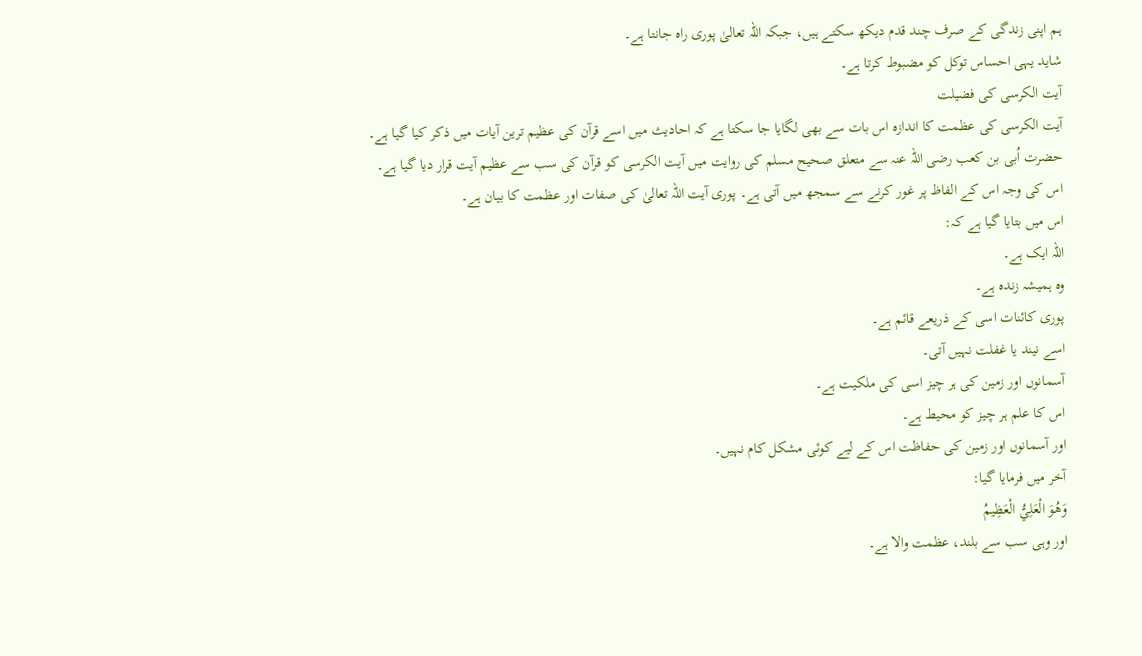ہم اپنی زندگی کے صرف چند قدم دیکھ سکتے ہیں، جبکہ اللہ تعالیٰ پوری راہ جانتا ہے۔
شاید یہی احساس توکل کو مضبوط کرتا ہے۔
آیت الکرسی کی فضیلت
آیت الکرسی کی عظمت کا اندازہ اس بات سے بھی لگایا جا سکتا ہے کہ احادیث میں اسے قرآن کی عظیم ترین آیات میں ذکر کیا گیا ہے۔
حضرت اُبی بن کعب رضی اللہ عنہ سے متعلق صحیح مسلم کی روایت میں آیت الکرسی کو قرآن کی سب سے عظیم آیت قرار دیا گیا ہے۔
اس کی وجہ اس کے الفاظ پر غور کرنے سے سمجھ میں آتی ہے۔ پوری آیت اللہ تعالیٰ کی صفات اور عظمت کا بیان ہے۔
اس میں بتایا گیا ہے کہ:
اللہ ایک ہے۔
وہ ہمیشہ زندہ ہے۔
پوری کائنات اسی کے ذریعے قائم ہے۔
اسے نیند یا غفلت نہیں آتی۔
آسمانوں اور زمین کی ہر چیز اسی کی ملکیت ہے۔
اس کا علم ہر چیز کو محیط ہے۔
اور آسمانوں اور زمین کی حفاظت اس کے لیے کوئی مشکل کام نہیں۔
آخر میں فرمایا گیا:
وَهُوَ الْعَلِيُّ الْعَظِيمُ
اور وہی سب سے بلند، عظمت والا ہے۔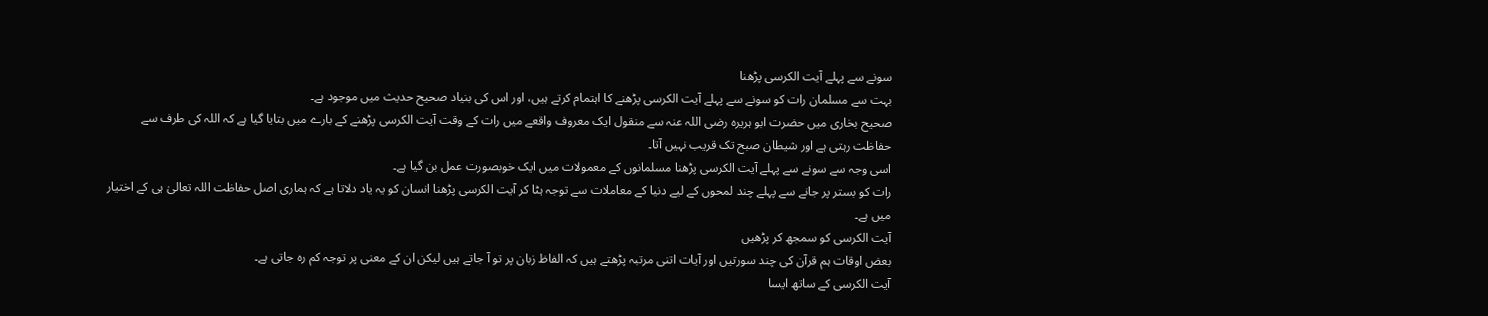سونے سے پہلے آیت الکرسی پڑھنا
بہت سے مسلمان رات کو سونے سے پہلے آیت الکرسی پڑھنے کا اہتمام کرتے ہیں، اور اس کی بنیاد صحیح حدیث میں موجود ہے۔
صحیح بخاری میں حضرت ابو ہریرہ رضی اللہ عنہ سے منقول ایک معروف واقعے میں رات کے وقت آیت الکرسی پڑھنے کے بارے میں بتایا گیا ہے کہ اللہ کی طرف سے حفاظت رہتی ہے اور شیطان صبح تک قریب نہیں آتا۔
اسی وجہ سے سونے سے پہلے آیت الکرسی پڑھنا مسلمانوں کے معمولات میں ایک خوبصورت عمل بن گیا ہے۔
رات کو بستر پر جانے سے پہلے چند لمحوں کے لیے دنیا کے معاملات سے توجہ ہٹا کر آیت الکرسی پڑھنا انسان کو یہ یاد دلاتا ہے کہ ہماری اصل حفاظت اللہ تعالیٰ ہی کے اختیار میں ہے۔
آیت الکرسی کو سمجھ کر پڑھیں
بعض اوقات ہم قرآن کی چند سورتیں اور آیات اتنی مرتبہ پڑھتے ہیں کہ الفاظ زبان پر تو آ جاتے ہیں لیکن ان کے معنی پر توجہ کم رہ جاتی ہے۔
آیت الکرسی کے ساتھ ایسا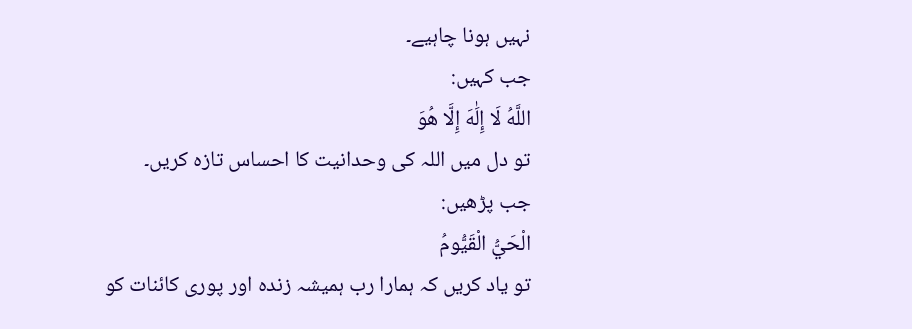نہیں ہونا چاہیے۔
جب کہیں:
اللَّهُ لَا إِلَٰهَ إِلَّا هُوَ
تو دل میں اللہ کی وحدانیت کا احساس تازہ کریں۔
جب پڑھیں:
الْحَيُّ الْقَيُّومُ
تو یاد کریں کہ ہمارا رب ہمیشہ زندہ اور پوری کائنات کو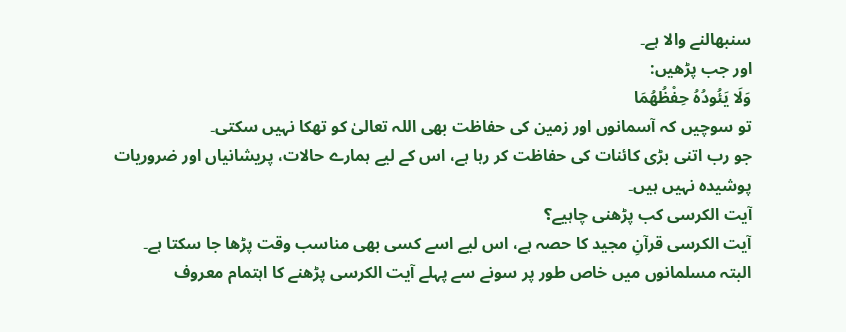سنبھالنے والا ہے۔
اور جب پڑھیں:
وَلَا يَئُودُهُ حِفْظُهُمَا
تو سوچیں کہ آسمانوں اور زمین کی حفاظت بھی اللہ تعالیٰ کو تھکا نہیں سکتی۔
جو رب اتنی بڑی کائنات کی حفاظت کر رہا ہے، اس کے لیے ہمارے حالات، پریشانیاں اور ضروریات پوشیدہ نہیں ہیں۔
آیت الکرسی کب پڑھنی چاہیے؟
آیت الکرسی قرآنِ مجید کا حصہ ہے، اس لیے اسے کسی بھی مناسب وقت پڑھا جا سکتا ہے۔
البتہ مسلمانوں میں خاص طور پر سونے سے پہلے آیت الکرسی پڑھنے کا اہتمام معروف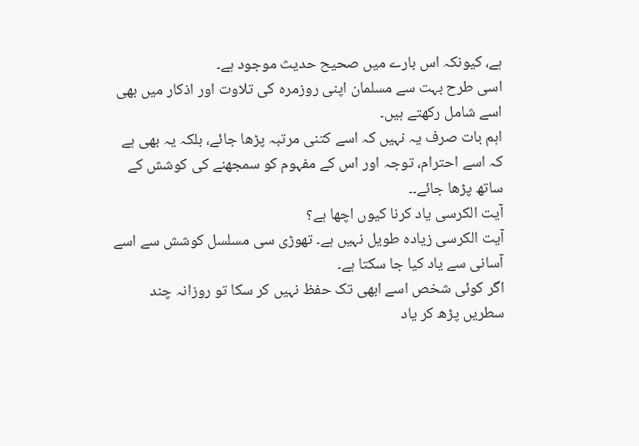ہے، کیونکہ اس بارے میں صحیح حدیث موجود ہے۔
اسی طرح بہت سے مسلمان اپنی روزمرہ کی تلاوت اور اذکار میں بھی اسے شامل رکھتے ہیں۔
اہم بات صرف یہ نہیں کہ اسے کتنی مرتبہ پڑھا جائے، بلکہ یہ بھی ہے کہ اسے احترام، توجہ اور اس کے مفہوم کو سمجھنے کی کوشش کے ساتھ پڑھا جائے۔۔
آیت الکرسی یاد کرنا کیوں اچھا ہے؟
آیت الکرسی زیادہ طویل نہیں ہے۔ تھوڑی سی مسلسل کوشش سے اسے آسانی سے یاد کیا جا سکتا ہے۔
اگر کوئی شخص اسے ابھی تک حفظ نہیں کر سکا تو روزانہ چند سطریں پڑھ کر یاد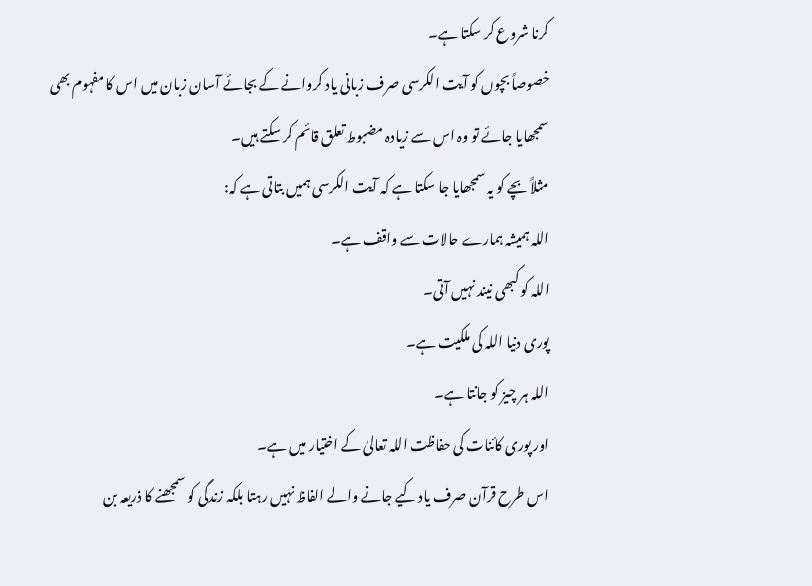کرنا شروع کر سکتا ہے۔
خصوصاً بچوں کو آیت الکرسی صرف زبانی یاد کروانے کے بجائے آسان زبان میں اس کا مفہوم بھی سمجھایا جائے تو وہ اس سے زیادہ مضبوط تعلق قائم کر سکتے ہیں۔
مثلاً بچے کو یہ سمجھایا جا سکتا ہے کہ آیت الکرسی ہمیں بتاتی ہے کہ:
اللہ ہمیشہ ہمارے حالات سے واقف ہے۔
اللہ کو کبھی نیند نہیں آتی۔
پوری دنیا اللہ کی ملکیت ہے۔
اللہ ہر چیز کو جانتا ہے۔
اور پوری کائنات کی حفاظت اللہ تعالیٰ کے اختیار میں ہے۔
اس طرح قرآن صرف یاد کیے جانے والے الفاظ نہیں رہتا بلکہ زندگی کو سمجھنے کا ذریعہ بن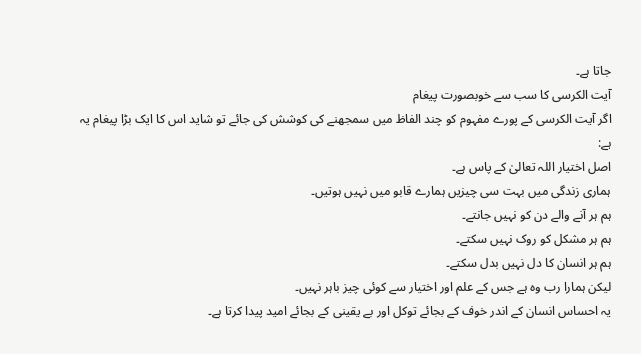جاتا ہے۔
آیت الکرسی کا سب سے خوبصورت پیغام
اگر آیت الکرسی کے پورے مفہوم کو چند الفاظ میں سمجھنے کی کوشش کی جائے تو شاید اس کا ایک بڑا پیغام یہ ہے:
اصل اختیار اللہ تعالیٰ کے پاس ہے۔
ہماری زندگی میں بہت سی چیزیں ہمارے قابو میں نہیں ہوتیں۔
ہم ہر آنے والے دن کو نہیں جانتے۔
ہم ہر مشکل کو روک نہیں سکتے۔
ہم ہر انسان کا دل نہیں بدل سکتے۔
لیکن ہمارا رب وہ ہے جس کے علم اور اختیار سے کوئی چیز باہر نہیں۔
یہ احساس انسان کے اندر خوف کے بجائے توکل اور بے یقینی کے بجائے امید پیدا کرتا ہے۔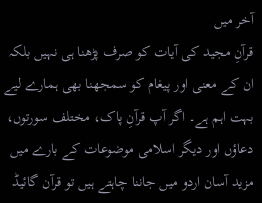آخر میں
قرآنِ مجید کی آیات کو صرف پڑھنا ہی نہیں بلکہ ان کے معنی اور پیغام کو سمجھنا بھی ہمارے لیے بہت اہم ہے۔ اگر آپ قرآنِ پاک، مختلف سورتوں، دعاؤں اور دیگر اسلامی موضوعات کے بارے میں مزید آسان اردو میں جاننا چاہتے ہیں تو قرآن گائیڈ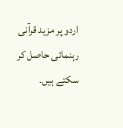اردو پر مزید قرآنی رہنمائی حاصل کر سکتے ہیں۔